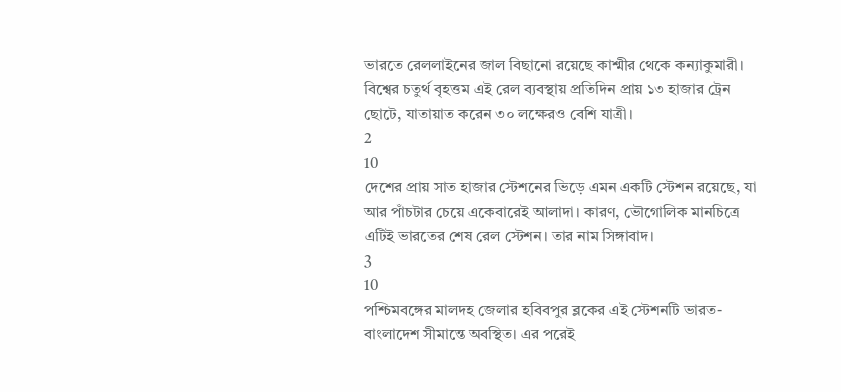ভারতে রেললাইনের জাল বিছানো রয়েছে কাশ্মীর থেকে কন্যাকুমারী। বিশ্বের চতুর্থ বৃহত্তম এই রেল ব্যবস্থায় প্রতিদিন প্রায় ১৩ হাজার ট্রেন ছোটে, যাতায়াত করেন ৩০ লক্ষেরও বেশি যাত্রী।
2
10
দেশের প্রায় সাত হাজার স্টেশনের ভিড়ে এমন একটি স্টেশন রয়েছে, যা আর পাঁচটার চেয়ে একেবারেই আলাদা। কারণ, ভৌগোলিক মানচিত্রে এটিই ভারতের শেষ রেল স্টেশন। তার নাম সিঙ্গাবাদ।
3
10
পশ্চিমবঙ্গের মালদহ জেলার হবিবপুর ব্লকের এই স্টেশনটি ভারত-বাংলাদেশ সীমান্তে অবস্থিত। এর পরেই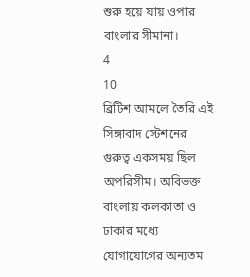শুরু হয়ে যায় ওপার বাংলার সীমানা।
4
10
ব্রিটিশ আমলে তৈরি এই সিঙ্গাবাদ স্টেশনের গুরুত্ব একসময় ছিল অপরিসীম। অবিভক্ত বাংলায় কলকাতা ও ঢাকার মধ্যে যোগাযোগের অন্যতম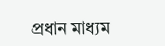প্রধান মাধ্যম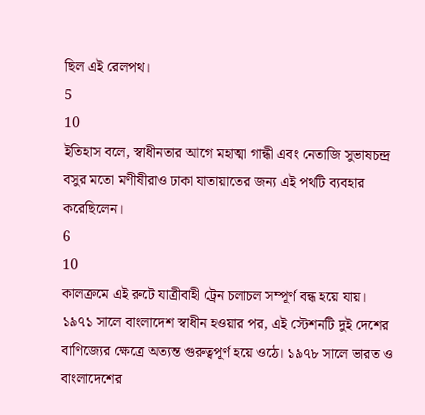ছিল এই রেলপথ।
5
10
ইতিহাস বলে, স্বাধীনতার আগে মহাত্মা গান্ধী এবং নেতাজি সুভাষচন্দ্র বসুর মতো মণীষীরাও ঢাকা যাতায়াতের জন্য এই পথটি ব্যবহার করেছিলেন।
6
10
কালক্রমে এই রুটে যাত্রীবাহী ট্রেন চলাচল সম্পূর্ণ বন্ধ হয়ে যায়। ১৯৭১ সালে বাংলাদেশ স্বাধীন হওয়ার পর, এই স্টেশনটি দুই দেশের বাণিজ্যের ক্ষেত্রে অত্যন্ত গুরুত্বপূর্ণ হয়ে ওঠে। ১৯৭৮ সালে ভারত ও বাংলাদেশের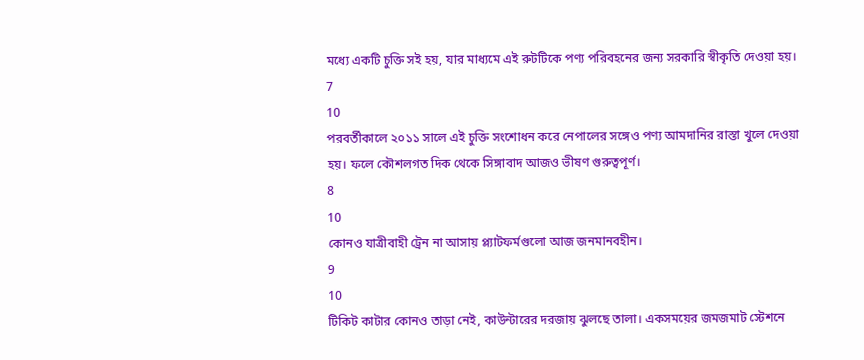মধ্যে একটি চুক্তি সই হয়, যার মাধ্যমে এই রুটটিকে পণ্য পরিবহনের জন্য সরকারি স্বীকৃতি দেওয়া হয়।
7
10
পরবর্তীকালে ২০১১ সালে এই চুক্তি সংশোধন করে নেপালের সঙ্গেও পণ্য আমদানির রাস্তা খুলে দেওয়া হয়। ফলে কৌশলগত দিক থেকে সিঙ্গাবাদ আজও ভীষণ গুরুত্বপূর্ণ।
8
10
কোনও যাত্রীবাহী ট্রেন না আসায় প্ল্যাটফর্মগুলো আজ জনমানবহীন।
9
10
টিকিট কাটার কোনও তাড়া নেই, কাউন্টারের দরজায় ঝুলছে তালা। একসময়ের জমজমাট স্টেশনে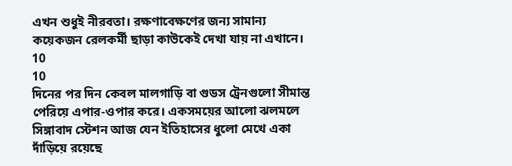এখন শুধুই নীরবতা। রক্ষণাবেক্ষণের জন্য সামান্য কয়েকজন রেলকর্মী ছাড়া কাউকেই দেখা যায় না এখানে।
10
10
দিনের পর দিন কেবল মালগাড়ি বা গুডস ট্রেনগুলো সীমান্ত পেরিয়ে এপার-ওপার করে। একসময়ের আলো ঝলমলে সিঙ্গাবাদ স্টেশন আজ যেন ইতিহাসের ধুলো মেখে একা দাঁড়িয়ে রয়েছে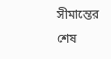সীমান্তের শেষ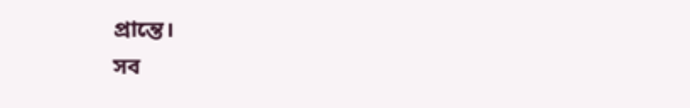প্রান্তে।
সব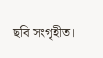ছবি সংগৃহীত।